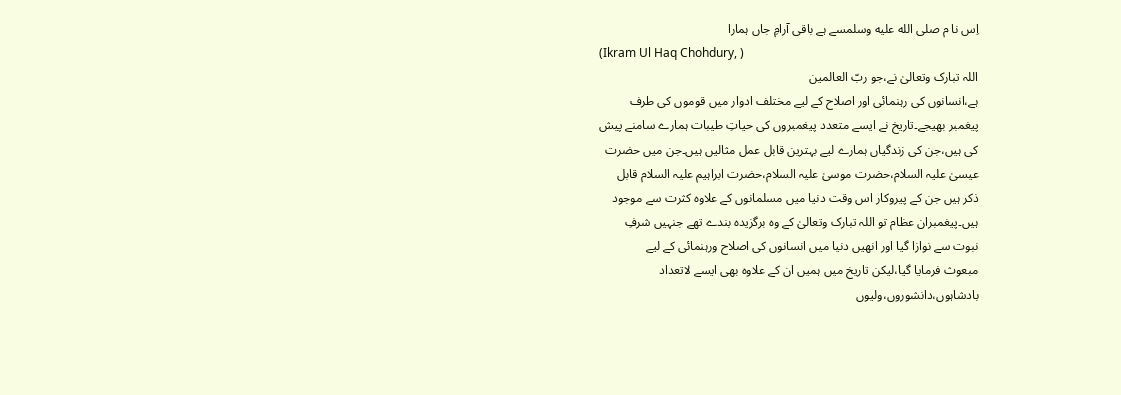اِس نا م صلى الله عليه وسلمسے ہے باقی آرامِ جاں ہمارا
(Ikram Ul Haq Chohdury, )
اللہ تبارک وتعالیٰ نے،جو ربّ العالمین
ہے،انسانوں کی رہنمائی اور اصلاح کے لیے مختلف ادوار میں قوموں کی طرف
پیغمبر بھیجے۔تاریخ نے ایسے متعدد پیغمبروں کی حیاتِ طیبات ہمارے سامنے پیش
کی ہیں،جن کی زندگیاں ہمارے لیے بہترین قابل عمل مثالیں ہیں۔جن میں حضرت
عیسیٰ علیہ السلام،حضرت موسیٰ علیہ السلام،حضرت ابراہیم علیہ السلام قابل
ذکر ہیں جن کے پیروکار اس وقت دنیا میں مسلمانوں کے علاوہ کثرت سے موجود
ہیں۔پیغمبران عظام تو اللہ تبارک وتعالیٰ کے وہ برگزیدہ بندے تھے جنہیں شرفِ
نبوت سے نوازا گیا اور انھیں دنیا میں انسانوں کی اصلاح ورہنمائی کے لیے
مبعوث فرمایا گیا،لیکن تاریخ میں ہمیں ان کے علاوہ بھی ایسے لاتعداد
بادشاہوں،دانشوروں،ولیوں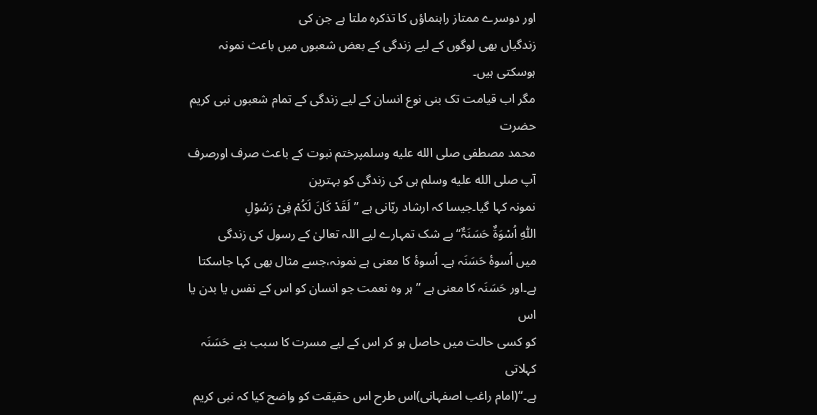اور دوسرے ممتاز راہنماؤں کا تذکرہ ملتا ہے جن کی
زندگیاں بھی لوگوں کے لیے زندگی کے بعض شعبوں میں باعث نمونہ ہوسکتی ہیں۔
مگر اب قیامت تک بنی نوع انسان کے لیے زندگی کے تمام شعبوں نبی کریم حضرت
محمد مصطفی صلى الله عليه وسلمپرختم نبوت کے باعث صرف اورصرف آپ صلى الله عليه وسلم ہی کی زندگی کو بہترین
نمونہ کہا گیا۔جیسا کہ ارشاد ربّانی ہے ”لَقَدْ کَانَ لَکُمْ فِیْ رَسُوْلِ
اللّٰہِ اُسْوَۃٌ حَسَنَۃٌ“ بے شک تمہارے لیے اللہ تعالیٰ کے رسول کی زندگی
میں اُسوۂ حَسَنَہ ہے۔ اُسوۂ کا معنی ہے نمونہ،جسے مثال بھی کہا جاسکتا
ہے۔اور حَسَنَہ کا معنی ہے ”ہر وہ نعمت جو انسان کو اس کے نفس یا بدن یا اس
کو کسی حالت میں حاصل ہو کر اس کے لیے مسرت کا سبب بنے حَسَنَہ کہلاتی
ہے۔“(امام راغب اصفہانی)اس طرح اس حقیقت کو واضح کیا کہ نبی کریم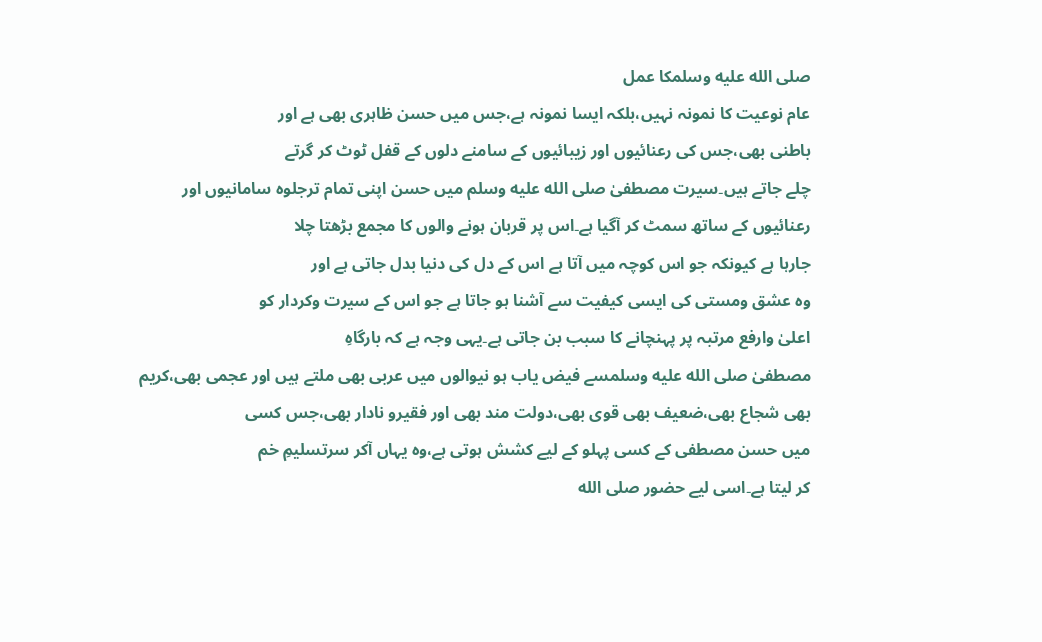صلى الله عليه وسلمکا عمل
عام نوعیت کا نمونہ نہیں،بلکہ ایسا نمونہ ہے،جس میں حسن ظاہری بھی ہے اور
باطنی بھی،جس کی رعنائیوں اور زیبائیوں کے سامنے دلوں کے قفل ٹوٹ کر گرتے
چلے جاتے ہیں۔سیرت مصطفیٰ صلى الله عليه وسلم میں حسن اپنی تمام ترجلوہ سامانیوں اور
رعنائیوں کے ساتھ سمٹ کر آگیا ہے۔اس پر قربان ہونے والوں کا مجمع بڑھتا چلا
جارہا ہے کیونکہ جو اس کوچہ میں آتا ہے اس کے دل کی دنیا بدل جاتی ہے اور
وہ عشق ومستی کی ایسی کیفیت سے آشنا ہو جاتا ہے جو اس کے سیرت وکردار کو
اعلیٰ وارفع مرتبہ پر پہنچانے کا سبب بن جاتی ہے۔یہی وجہ ہے کہ بارگاہِ
مصطفیٰ صلى الله عليه وسلمسے فیض یاب ہو نیوالوں میں عربی بھی ملتے ہیں اور عجمی بھی،کریم
بھی شجاع بھی،ضعیف بھی قوی بھی،دولت مند بھی اور فقیرو نادار بھی،جس کسی
میں حسن مصطفی کے کسی پہلو کے لیے کشش ہوتی ہے،وہ یہاں آکر سرتسلیمِ خم
کر لیتا ہے۔اسی لیے حضور صلى الله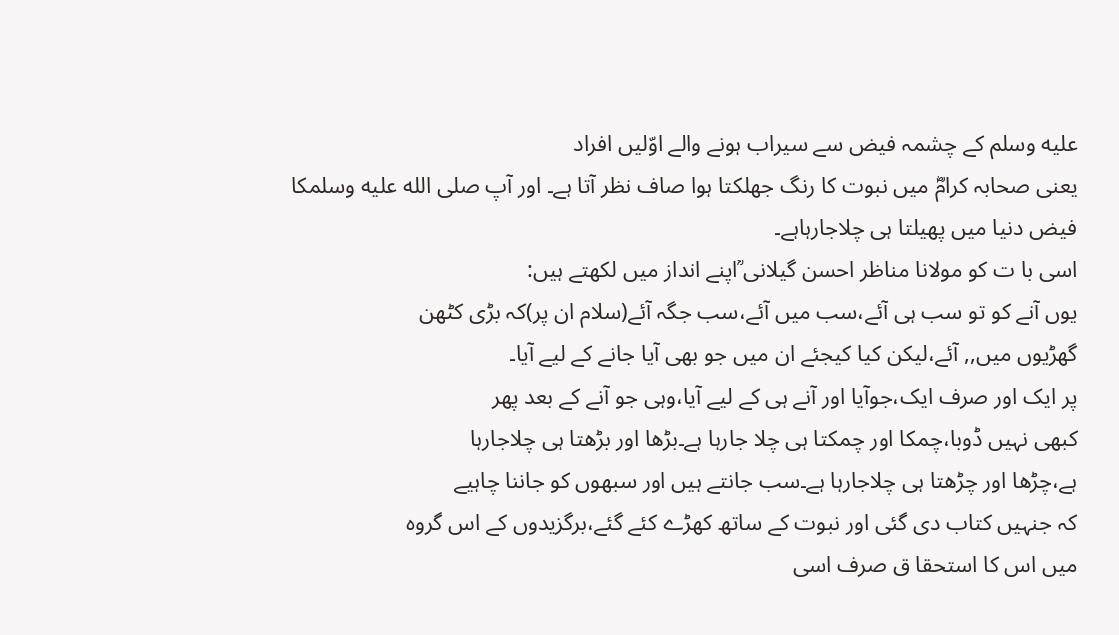عليه وسلم کے چشمہ فیض سے سیراب ہونے والے اوّلیں افراد
یعنی صحابہ کرامؓ میں نبوت کا رنگ جھلکتا ہوا صاف نظر آتا ہے۔ اور آپ صلى الله عليه وسلمکا
فیض دنیا میں پھیلتا ہی چلاجارہاہے۔
اسی با ت کو مولانا مناظر احسن گیلانی ؒاپنے انداز میں لکھتے ہیں:
یوں آنے کو تو سب ہی آئے،سب میں آئے،سب جگہ آئے(سلام ان پر)کہ بڑی کٹھن
گھڑیوں میں,, آئے،لیکن کیا کیجئے ان میں جو بھی آیا جانے کے لیے آیا۔
پر ایک اور صرف ایک،جوآیا اور آنے ہی کے لیے آیا،وہی جو آنے کے بعد پھر
کبھی نہیں ڈوبا،چمکا اور چمکتا ہی چلا جارہا ہے۔بڑھا اور بڑھتا ہی چلاجارہا
ہے،چڑھا اور چڑھتا ہی چلاجارہا ہے۔سب جانتے ہیں اور سبھوں کو جاننا چاہیے
کہ جنہیں کتاب دی گئی اور نبوت کے ساتھ کھڑے کئے گئے،برگزیدوں کے اس گروہ
میں اس کا استحقا ق صرف اسی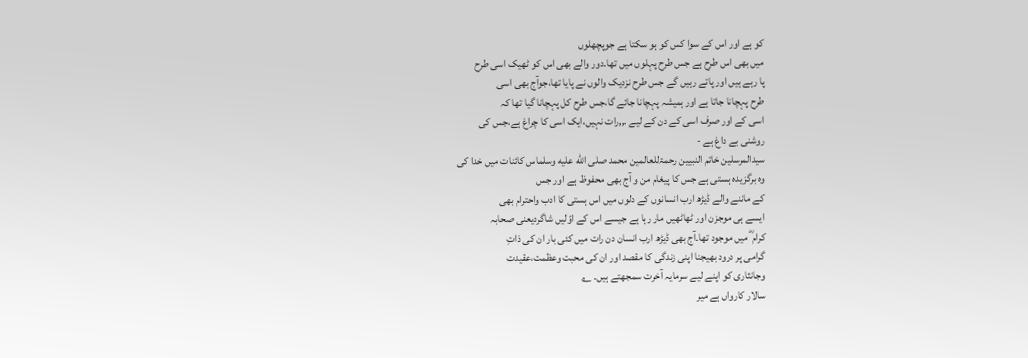کو ہے اور اس کے سوا کس کو ہو سکتا ہے جوپچھلوں
میں بھی اس طرح ہے جس طرح پہلوں میں تھا۔دور والے بھی اس کو ٹھیک اسی طرح
پا رہے ہیں اور پاتے رہیں گے جس طرح نزدیک والوں نے پایا تھا،جوآج بھی اسی
طرح پہچانا جاتا ہے اور ہمیشہ پہچانا جائے گا،جس طرح کل پہچانا گیا تھا کہ
اسی کے اور صرف اسی کے دن کے لیے .,,رات نہیں،ایک اسی کا چراغ ہے،جس کی
روشنی بے داغ ہے -
سیدالمرسلین خاتم النبیین رحمۃللعالمین محمد صلى الله عليه وسلماس کائنات میں خدا کی
وہ برگزیدہ ہستی ہے جس کا پیغام من و آج بھی محفوظ ہے اور جس
کے ماننے والے ڈیڑھ ارب انسانوں کے دلوں میں اس ہستی کا ادب واحترام بھی
ایسے ہی موجزن اور ٹھاٹھیں مار رہا ہے جیسے اس کے اوّلیں شاگردیعنی صحابہ
کرام ؓ میں موجود تھا۔آج بھی ڈیڑھ ارب انسان دن رات میں کئی بار ان کی ذاتِ
گرامی پر درود بھیجنا اپنی زندگی کا مقصد اور ان کی محبت وعظمت،عقیدت
وجانثاری کو اپنے لیے سرمایہ آخرت سمجھتے ہیں۔ ؎
سالار کارواں ہے میر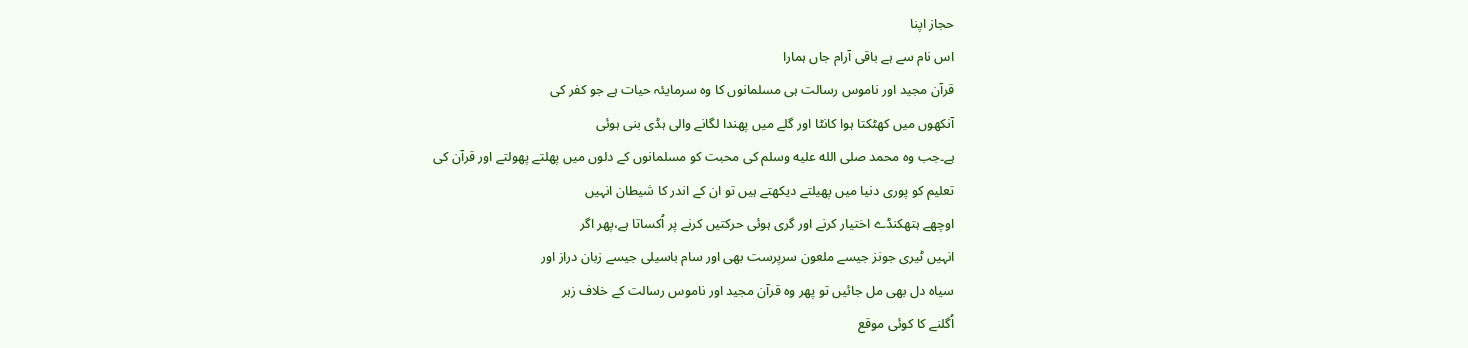حجاز اپنا
اس نام سے ہے باقی آرام جاں ہمارا
قرآن مجید اور ناموس رسالت ہی مسلمانوں کا وہ سرمایئہ حیات ہے جو کفر کی
آنکھوں میں کھٹکتا ہوا کانٹا اور گلے میں پھندا لگانے والی ہڈی بنی ہوئی
ہے۔جب وہ محمد صلى الله عليه وسلم کی محبت کو مسلمانوں کے دلوں میں پھلتے پھولتے اور قرآن کی
تعلیم کو پوری دنیا میں پھیلتے دیکھتے ہیں تو ان کے اندر کا شیطان انہیں
اوچھے ہتھکنڈے اختیار کرنے اور گری ہوئی حرکتیں کرنے پر اُکساتا ہے،پھر اگر
انہیں ٹیری جونز جیسے ملعون سرپرست بھی اور سام باسیلی جیسے زبان دراز اور
سیاہ دل بھی مل جائیں تو پھر وہ قرآن مجید اور ناموس رسالت کے خلاف زہر
اُگلنے کا کوئی موقع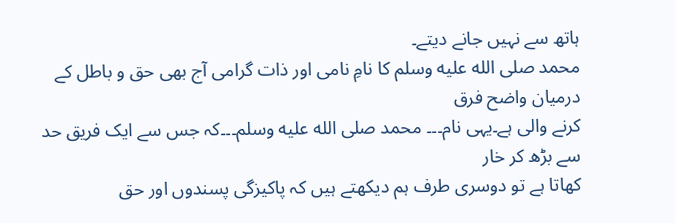ہاتھ سے نہیں جانے دیتے۔
محمد صلى الله عليه وسلم کا نامِ نامی اور ذات گرامی آج بھی حق و باطل کے درمیان واضح فرق
کرنے والی ہے۔یہی نام۔۔۔ محمد صلى الله عليه وسلم۔۔۔کہ جس سے ایک فریق حد سے بڑھ کر خار
کھاتا ہے تو دوسری طرف ہم دیکھتے ہیں کہ پاکیزگی پسندوں اور حق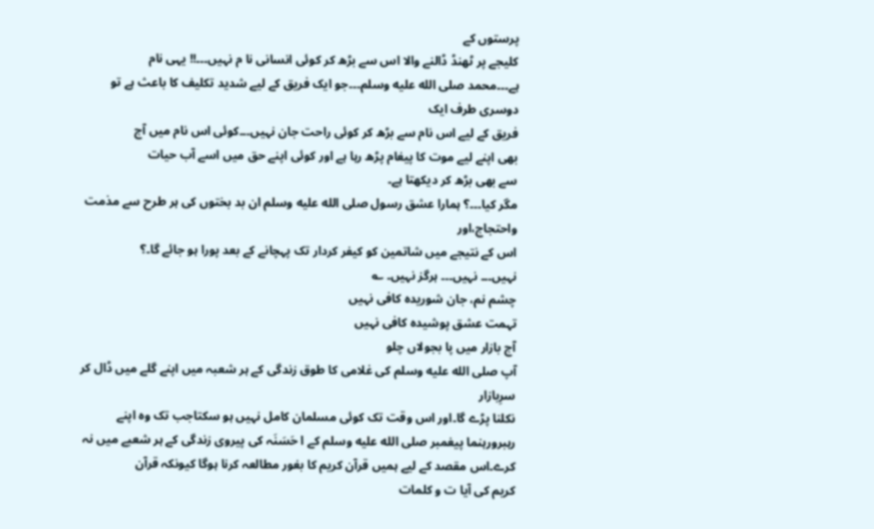پرستوں کے
کلیجے پر ٹھنڈ ڈالنے والا اس سے بڑھ کر کوئی انسانی نا م نہیں۔۔۔!! یہی نام
ہے۔۔۔محمد صلى الله عليه وسلم۔۔۔جو ایک فریق کے لیے شدید تکلیف کا باعث ہے تو دوسری طرف ایک
فریق کے لیے اس نام سے بڑھ کر کوئی راحت جان نہیں۔۔۔کوئی اس نام میں آج
بھی اپنے لیے موت کا پیغام پڑھ رہا ہے اور کوئی اپنے حق میں اسے آب حیات
سے بھی بڑھ کر دیکھتا ہے۔
مگر کیا۔۔۔؟ ہمارا عشق رسول صلى الله عليه وسلم ان بد بختوں کی ہر طرح سے مذمت واحتجاج،اور
اس کے نتیجے میں شاتمین کو کیفر کردار تک پہچانے کے بعد پورا ہو جائے گا۔؟
نہیں۔۔۔ نہیں۔۔۔ ہرگز نہیں۔ ؎
چشم نم، جان شوریدہ کافی نہیں
تہمت عشق پوشیدہ کافی نہیں
آج بازار میں پا بجولاں چلو
آپ صلى الله عليه وسلم کی غلامی کا طوق زندگی کے ہر شعبہ میں اپنے گلے میں ڈال کر سرِبازار
نکلنا پڑے گا۔اور اس وقت تک کوئی مسلمان کامل نہیں ہو سکتاجب تک وہ اپنے
رہبرورہنما پیغمبر صلى الله عليه وسلم کے ا حَسَنَہ کی پیروی زندگی کے ہر شعبے میں نہ
کرے۔اس مقصد کے لیے ہمیں قرآن کریم کا بغور مطالعہ کرنا ہوگا کیونکہ قرآن
کریم کی آیا ت و کلمات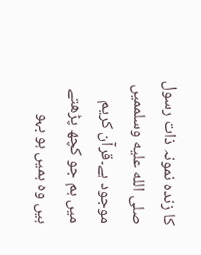کا زندہ نمونہ ذات رسول صلى الله عليه وسلممیں موجود ہے۔قرآن کریم
میں ہم جو کچھ پڑھتے ہیں وہ ہمیں ہو بہو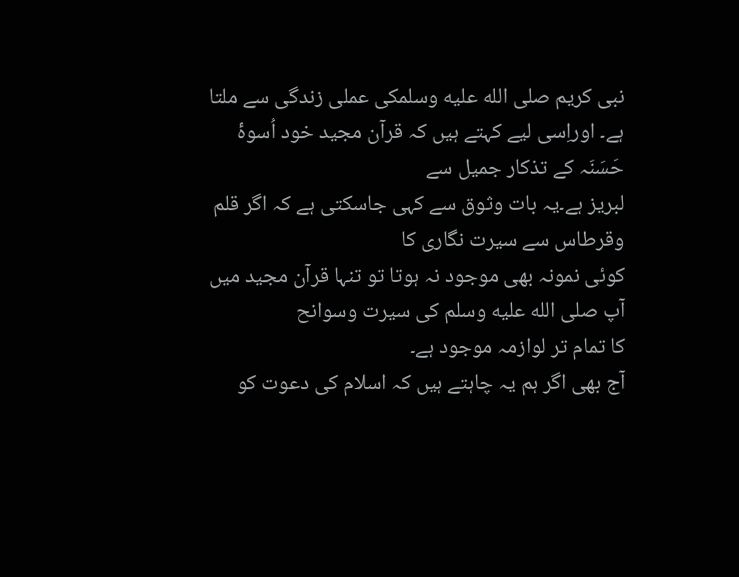نبی کریم صلى الله عليه وسلمکی عملی زندگی سے ملتا
ہے۔ اوراِسی لیے کہتے ہیں کہ قرآن مجید خود اُسوۂ حَسَنَہ کے تذکار جمیل سے
لبریز ہے۔یہ بات وثوق سے کہی جاسکتی ہے کہ اگر قلم وقرطاس سے سیرت نگاری کا
کوئی نمونہ بھی موجود نہ ہوتا تو تنہا قرآن مجید میں آپ صلى الله عليه وسلم کی سیرت وسوانح
کا تمام تر لوازمہ موجود ہے۔
آج بھی اگر ہم یہ چاہتے ہیں کہ اسلام کی دعوت کو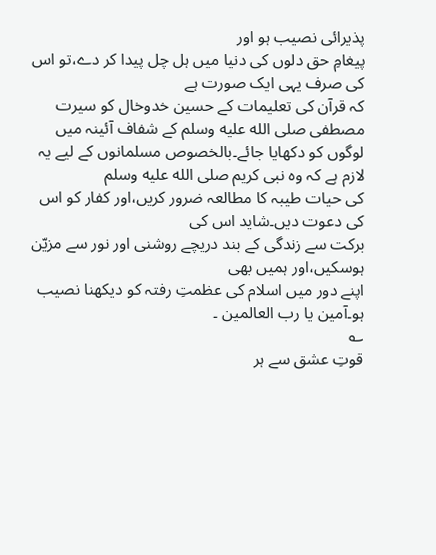پذیرائی نصیب ہو اور
پیغامِ حق دلوں کی دنیا میں ہل چل پیدا کر دے،تو اس کی صرف یہی ایک صورت ہے
کہ قرآن کی تعلیمات کے حسین خدوخال کو سیرت مصطفی صلى الله عليه وسلم کے شفاف آئینہ میں
لوگوں کو دکھایا جائے۔بالخصوص مسلمانوں کے لیے یہ لازم ہے کہ وہ نبی کریم صلى الله عليه وسلم
کی حیات طیبہ کا مطالعہ ضرور کریں،اور کفار کو اس کی دعوت دیں۔شاید اس کی
برکت سے زندگی کے بند دریچے روشنی اور نور سے مزیّن ہوسکیں،اور ہمیں بھی
اپنے دور میں اسلام کی عظمتِ رفتہ کو دیکھنا نصیب ہو۔آمین یا رب العالمین ۔
؎
قوتِ عشق سے ہر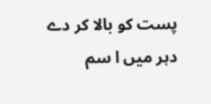پست کو بالا کر دے
دہر میں ا سم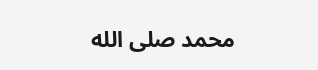محمد صلى الله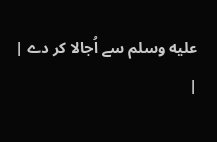عليه وسلم سے اُجالا کر دے |
|